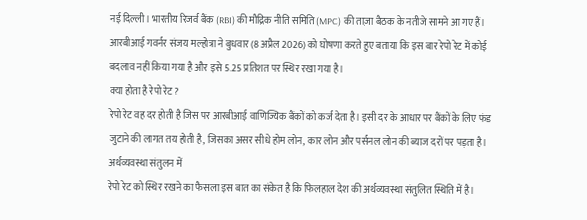नई दिल्ली। भारतीय रिजर्व बैंक (RBI) की मौद्रिक नीति समिति (MPC) की ताज़ा बैठक के नतीजे सामने आ गए हैं। आरबीआई गवर्नर संजय मल्होत्रा ने बुधवार (8 अप्रैल 2026) को घोषणा करते हुए बताया कि इस बार रेपो रेट में कोई बदलाव नहीं किया गया है और इसे 5.25 प्रतिशत पर स्थिर रखा गया है।
क्या होता है रेपो रेट?
रेपो रेट वह दर होती है जिस पर आरबीआई वाणिज्यिक बैंकों को कर्ज देता है। इसी दर के आधार पर बैंकों के लिए फंड जुटाने की लागत तय होती है, जिसका असर सीधे होम लोन, कार लोन और पर्सनल लोन की ब्याज दरों पर पड़ता है।
अर्थव्यवस्था संतुलन में
रेपो रेट को स्थिर रखने का फैसला इस बात का संकेत है कि फिलहाल देश की अर्थव्यवस्था संतुलित स्थिति में है।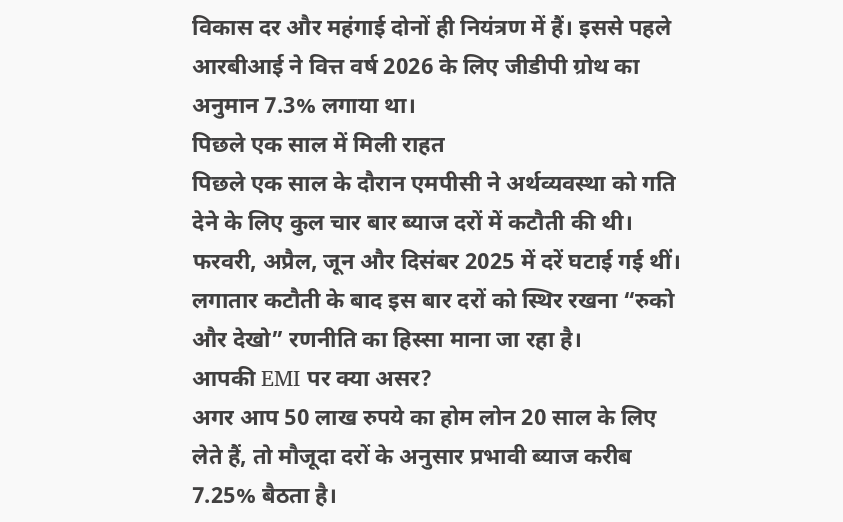विकास दर और महंगाई दोनों ही नियंत्रण में हैं। इससे पहले आरबीआई ने वित्त वर्ष 2026 के लिए जीडीपी ग्रोथ का अनुमान 7.3% लगाया था।
पिछले एक साल में मिली राहत
पिछले एक साल के दौरान एमपीसी ने अर्थव्यवस्था को गति देने के लिए कुल चार बार ब्याज दरों में कटौती की थी। फरवरी, अप्रैल, जून और दिसंबर 2025 में दरें घटाई गई थीं। लगातार कटौती के बाद इस बार दरों को स्थिर रखना “रुको और देखो” रणनीति का हिस्सा माना जा रहा है।
आपकी EMI पर क्या असर?
अगर आप 50 लाख रुपये का होम लोन 20 साल के लिए लेते हैं, तो मौजूदा दरों के अनुसार प्रभावी ब्याज करीब 7.25% बैठता है।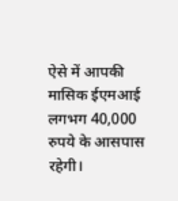ऐसे में आपकी मासिक ईएमआई लगभग 40,000 रुपये के आसपास रहेगी।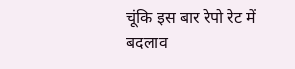चूंकि इस बार रेपो रेट में बदलाव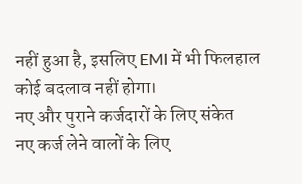नहीं हुआ है, इसलिए EMI में भी फिलहाल कोई बदलाव नहीं होगा।
नए और पुराने कर्जदारों के लिए संकेत
नए कर्ज लेने वालों के लिए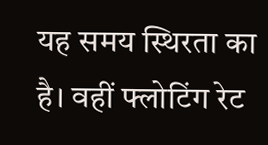यह समय स्थिरता का है। वहीं फ्लोटिंग रेट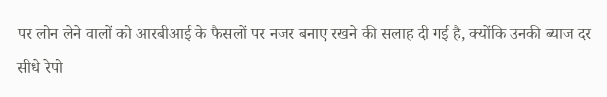पर लोन लेने वालों को आरबीआई के फैसलों पर नजर बनाए रखने की सलाह दी गई है, क्योंकि उनकी ब्याज दर सीधे रेपो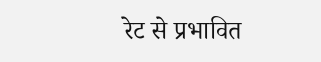रेट से प्रभावित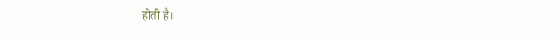होती है।